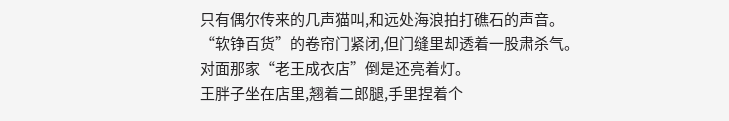只有偶尔传来的几声猫叫,和远处海浪拍打礁石的声音。
“软铮百货”的卷帘门紧闭,但门缝里却透着一股肃杀气。
对面那家“老王成衣店”倒是还亮着灯。
王胖子坐在店里,翘着二郎腿,手里捏着个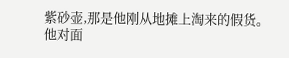紫砂壶,那是他刚从地摊上淘来的假货。
他对面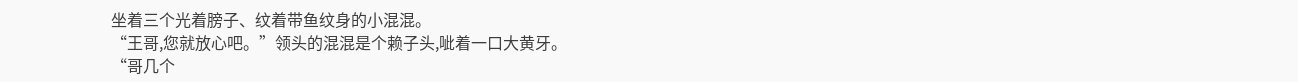坐着三个光着膀子、纹着带鱼纹身的小混混。
“王哥,您就放心吧。”领头的混混是个赖子头,呲着一口大黄牙。
“哥几个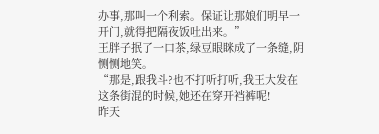办事,那叫一个利索。保证让那娘们明早一开门,就得把隔夜饭吐出来。”
王胖子抿了一口茶,绿豆眼眯成了一条缝,阴恻恻地笑。
“那是,跟我斗?也不打听打听,我王大发在这条街混的时候,她还在穿开裆裤呢!
昨天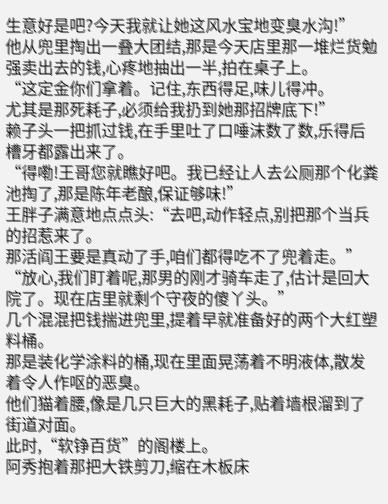生意好是吧?今天我就让她这风水宝地变臭水沟!”
他从兜里掏出一叠大团结,那是今天店里那一堆烂货勉强卖出去的钱,心疼地抽出一半,拍在桌子上。
“这定金你们拿着。记住,东西得足,味儿得冲。
尤其是那死耗子,必须给我扔到她那招牌底下!”
赖子头一把抓过钱,在手里吐了口唾沫数了数,乐得后槽牙都露出来了。
“得嘞!王哥您就瞧好吧。我已经让人去公厕那个化粪池掏了,那是陈年老酿,保证够味!”
王胖子满意地点点头:“去吧,动作轻点,别把那个当兵的招惹来了。
那活阎王要是真动了手,咱们都得吃不了兜着走。”
“放心,我们盯着呢,那男的刚才骑车走了,估计是回大院了。现在店里就剩个守夜的傻丫头。”
几个混混把钱揣进兜里,提着早就准备好的两个大红塑料桶。
那是装化学涂料的桶,现在里面晃荡着不明液体,散发着令人作呕的恶臭。
他们猫着腰,像是几只巨大的黑耗子,贴着墙根溜到了街道对面。
此时,“软铮百货”的阁楼上。
阿秀抱着那把大铁剪刀,缩在木板床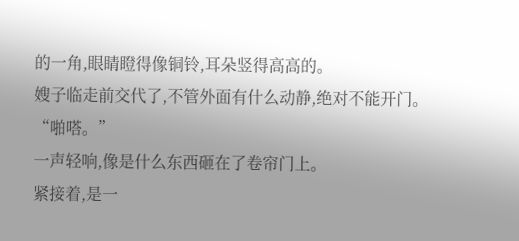的一角,眼睛瞪得像铜铃,耳朵竖得高高的。
嫂子临走前交代了,不管外面有什么动静,绝对不能开门。
“啪嗒。”
一声轻响,像是什么东西砸在了卷帘门上。
紧接着,是一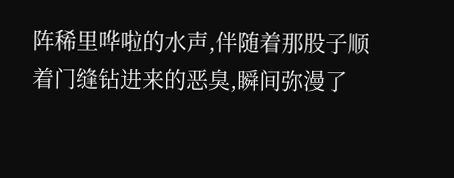阵稀里哗啦的水声,伴随着那股子顺着门缝钻进来的恶臭,瞬间弥漫了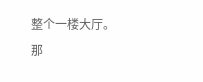整个一楼大厅。
那